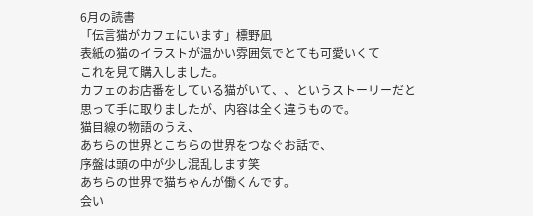6月の読書
「伝言猫がカフェにいます」標野凪
表紙の猫のイラストが温かい雰囲気でとても可愛いくて
これを見て購入しました。
カフェのお店番をしている猫がいて、、というストーリーだと
思って手に取りましたが、内容は全く違うもので。
猫目線の物語のうえ、
あちらの世界とこちらの世界をつなぐお話で、
序盤は頭の中が少し混乱します笑
あちらの世界で猫ちゃんが働くんです。
会い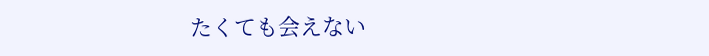たくても会えない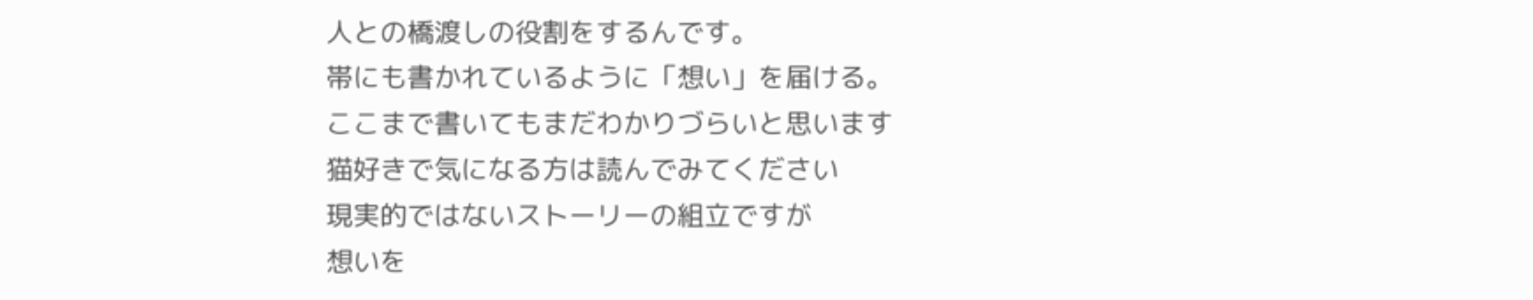人との橋渡しの役割をするんです。
帯にも書かれているように「想い」を届ける。
ここまで書いてもまだわかりづらいと思います
猫好きで気になる方は読んでみてください
現実的ではないストーリーの組立ですが
想いを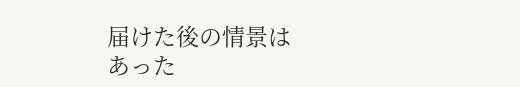届けた後の情景は
あった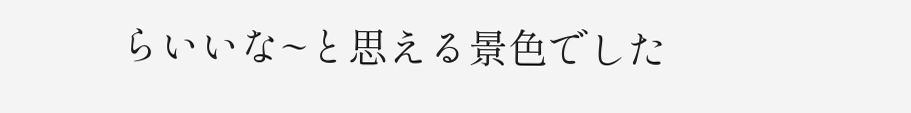らいいな~と思える景色でした